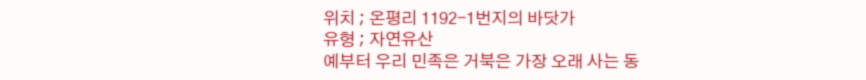위치 ; 온평리 1192-1번지의 바닷가
유형 ; 자연유산
예부터 우리 민족은 거북은 가장 오래 사는 동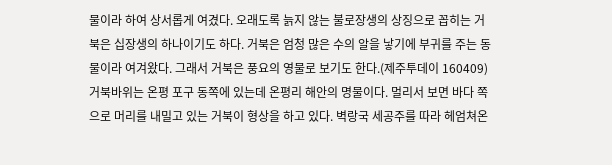물이라 하여 상서롭게 여겼다. 오래도록 늙지 않는 불로장생의 상징으로 꼽히는 거북은 십장생의 하나이기도 하다. 거북은 엄청 많은 수의 알을 낳기에 부귀를 주는 동물이라 여겨왔다. 그래서 거북은 풍요의 영물로 보기도 한다.(제주투데이 160409)
거북바위는 온평 포구 동쪽에 있는데 온평리 해안의 명물이다. 멀리서 보면 바다 쪽으로 머리를 내밀고 있는 거북이 형상을 하고 있다. 벽랑국 세공주를 따라 헤엄쳐온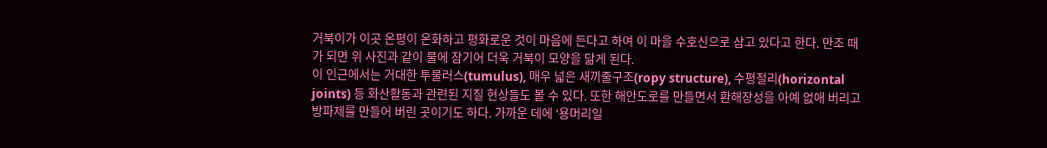거북이가 이곳 온평이 온화하고 평화로운 것이 마음에 든다고 하여 이 마을 수호신으로 삼고 있다고 한다. 만조 때가 되면 위 사진과 같이 물에 잠기어 더욱 거북이 모양을 닮게 된다.
이 인근에서는 거대한 투물러스(tumulus), 매우 넓은 새끼줄구조(ropy structure), 수평절리(horizontal joints) 등 화산활동과 관련된 지질 현상들도 볼 수 있다. 또한 해안도로를 만들면서 환해장성을 아예 없애 버리고 방파제를 만들어 버린 곳이기도 하다. 가까운 데에 ‘용머리일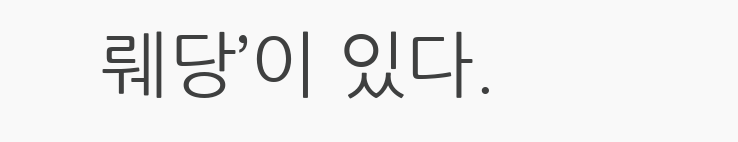뤠당’이 있다.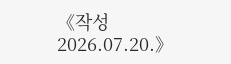《작성 2026.07.20.》